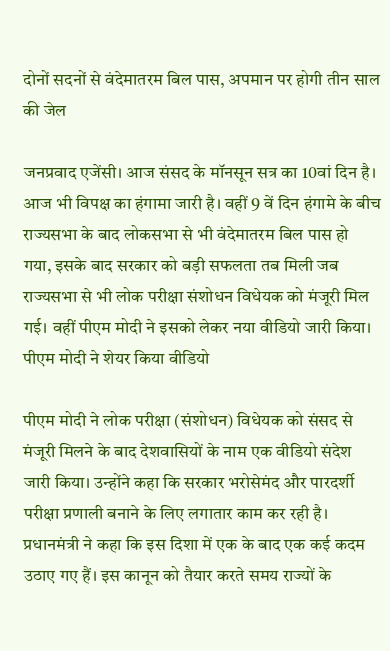दोनों सदनों से वंदेमातरम बिल पास, अपमान पर होगी तीन साल की जेल

जनप्रवाद एजेंसी। आज संसद के मॉनसून सत्र का 10वां दिन है। आज भी विपक्ष का हंगामा जारी है। वहीं 9 वें दिन हंगामे के बीच राज्यसभा के बाद लोकसभा से भी वंदेमातरम बिल पास हो गया, इसके बाद सरकार को बड़ी सफलता तब मिली जब राज्यसभा से भी लोक परीक्षा संशोधन विधेयक को मंजूरी मिल गई। वहीं पीएम मोदी ने इसको लेकर नया वीडियो जारी किया।
पीएम मोदी ने शेयर किया वीडियो

पीएम मोदी ने लोक परीक्षा (संशोधन) विधेयक को संसद से मंजूरी मिलने के बाद देशवासियों के नाम एक वीडियो संदेश जारी किया। उन्होंने कहा कि सरकार भरोसेमंद और पारदर्शी परीक्षा प्रणाली बनाने के लिए लगातार काम कर रही है। प्रधानमंत्री ने कहा कि इस दिशा में एक के बाद एक कई कदम उठाए गए हैं। इस कानून को तैयार करते समय राज्यों के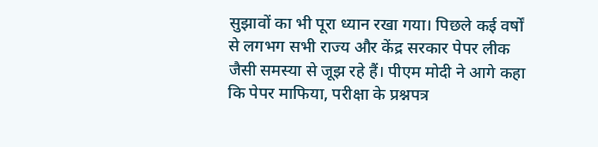सुझावों का भी पूरा ध्यान रखा गया। पिछले कई वर्षों से लगभग सभी राज्य और केंद्र सरकार पेपर लीक जैसी समस्या से जूझ रहे हैं। पीएम मोदी ने आगे कहा कि पेपर माफिया, परीक्षा के प्रश्नपत्र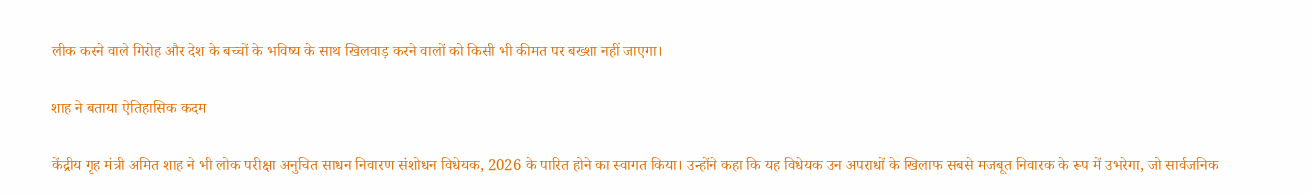लीक करने वाले गिरोह और देश के बच्चों के भविष्य के साथ खिलवाड़ करने वालों को किसी भी कीमत पर बख्शा नहीं जाएगा।

शाह ने बताया ऐतिहासिक कदम

केंद्रीय गृह मंत्री अमित शाह ने भी लोक परीक्षा अनुचित साधन निवारण संशोधन विधेयक, 2026 के पारित होने का स्वागत किया। उन्होंने कहा कि यह विधेयक उन अपराधों के खिलाफ सबसे मजबूत निवारक के रूप में उभरेगा, जो सार्वजनिक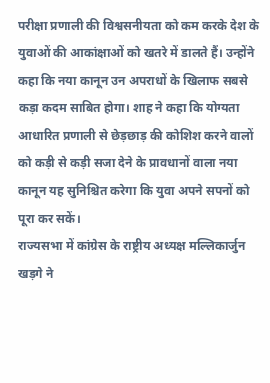परीक्षा प्रणाली की विश्वसनीयता को कम करके देश के युवाओं की आकांक्षाओं को खतरे में डालते हैं। उन्होंने कहा कि नया कानून उन अपराधों के खिलाफ सबसे कड़ा कदम साबित होगा। शाह ने कहा कि योग्यता आधारित प्रणाली से छेड़छाड़ की कोशिश करने वालों को कड़ी से कड़ी सजा देने के प्रावधानों वाला नया कानून यह सुनिश्चित करेगा कि युवा अपने सपनों को पूरा कर सकें।
राज्यसभा में कांग्रेस के राष्ट्रीय अध्यक्ष मल्लिकार्जुन खड़गे ने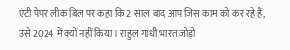एंटी पेपर लीक बिल पर कहा कि 2 साल बाद आप जिस काम को कर रहे हैं, उसे 2024 में क्यों नहीं किया। राहुल गांधी भारत जोड़ो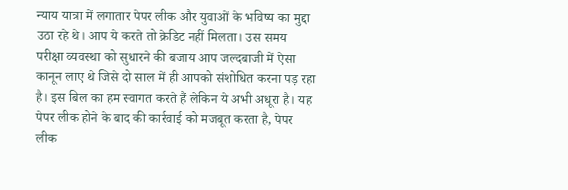न्याय यात्रा में लगातार पेपर लीक और युवाओं के भविष्य का मुद्दा उठा रहे थे। आप ये करते तो क्रेडिट नहीं मिलता। उस समय परीक्षा व्यवस्था को सुधारने की बजाय आप जल्दबाजी में ऐसा कानून लाए थे जिसे दो साल में ही आपको संशोधित करना पड़ रहा है। इस बिल का हम स्वागत करते हैं लेकिन ये अभी अधूरा है। यह पेपर लीक होने के बाद की कार्रवाई को मजबूत करता है, पेपर लीक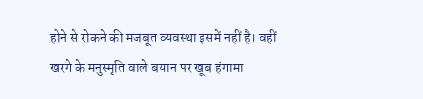होने से रोकने की मजबूत व्यवस्था इसमें नहीं है। वहीं खरगे के मनुस्मृति वाले बयान पर खूब हंगामा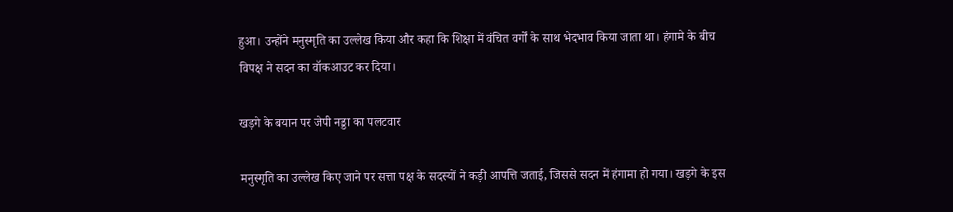हुआ। उन्होंने मनुस्मृति का उल्लेख किया और कहा कि शिक्षा में वंचित वर्गों के साथ भेदभाव किया जाता था। हंगामे के बीच विपक्ष ने सदन का वॉकआउट कर दिया।

खड़गे के बयान पर जेपी नड्डा का पलटवार

मनुस्मृति का उल्लेख किए जाने पर सत्ता पक्ष के सदस्यों ने कड़ी आपत्ति जताई, जिससे सदन में हंगामा हो गया। खड़गे के इस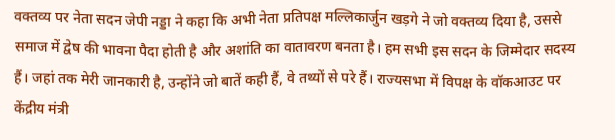वक्तव्य पर नेता सदन जेपी नड्डा ने कहा कि अभी नेता प्रतिपक्ष मल्लिकार्जुन खड़गे ने जो वक्तव्य दिया है, उससे समाज में द्वेष की भावना पैदा होती है और अशांति का वातावरण बनता है। हम सभी इस सदन के जिम्मेदार सदस्य हैं। जहां तक मेरी जानकारी है, उन्होंने जो बातें कही हैं, वे तथ्यों से परे हैं। राज्यसभा में विपक्ष के वॉकआउट पर केंद्रीय मंत्री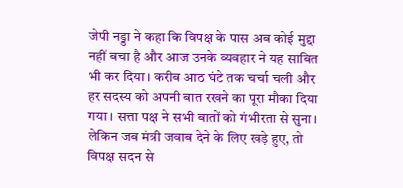जेपी नड्डा ने कहा कि विपक्ष के पास अब कोई मुद्दा नहीं बचा है और आज उनके व्यवहार ने यह साबित भी कर दिया। करीब आठ घंटे तक चर्चा चली और हर सदस्य को अपनी बात रखने का पूरा मौका दिया गया। सत्ता पक्ष ने सभी बातों को गंभीरता से सुना। लेकिन जब मंत्री जवाब देने के लिए खड़े हुए, तो विपक्ष सदन से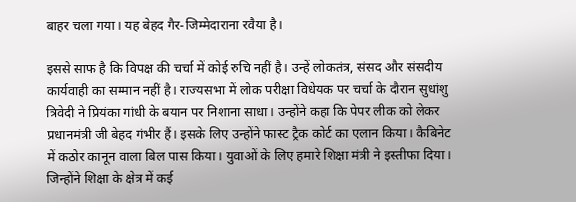बाहर चला गया। यह बेहद गैर-जिम्मेदाराना रवैया है।

इससे साफ है कि विपक्ष की चर्चा में कोई रुचि नहीं है। उन्हें लोकतंत्र, संसद और संसदीय कार्यवाही का सम्मान नहीं है। राज्यसभा में लोक परीक्षा विधेयक पर चर्चा के दौरान सुधांशु त्रिवेदी ने प्रियंका गांधी के बयान पर निशाना साधा। उन्होंने कहा कि पेपर लीक को लेकर प्रधानमंत्री जी बेहद गंभीर हैं। इसके लिए उन्होंने फास्ट ट्रैक कोर्ट का एलान किया। कैबिनेट में कठोर कानून वाला बिल पास किया। युवाओं के लिए हमारे शिक्षा मंत्री ने इस्तीफा दिया। जिन्होंने शिक्षा के क्षेत्र में कई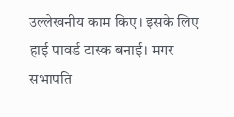उल्लेखनीय काम किए। इसके लिए हाई पावर्ड टास्क बनाई। मगर सभापति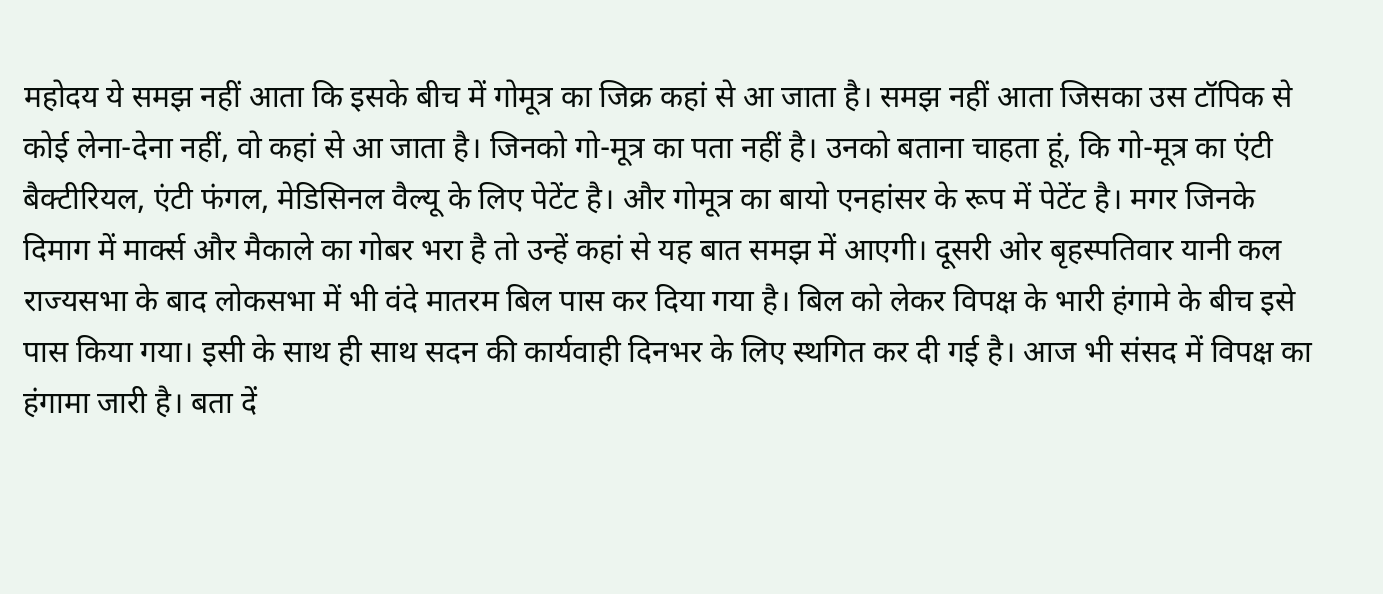महोदय ये समझ नहीं आता कि इसके बीच में गोमूत्र का जिक्र कहां से आ जाता है। समझ नहीं आता जिसका उस टॉपिक से कोई लेना-देना नहीं, वो कहां से आ जाता है। जिनको गो-मूत्र का पता नहीं है। उनको बताना चाहता हूं, कि गो-मूत्र का एंटी बैक्टीरियल, एंटी फंगल, मेडिसिनल वैल्यू के लिए पेटेंट है। और गोमूत्र का बायो एनहांसर के रूप में पेटेंट है। मगर जिनके दिमाग में मार्क्स और मैकाले का गोबर भरा है तो उन्हें कहां से यह बात समझ में आएगी। दूसरी ओर बृहस्पतिवार यानी कल राज्यसभा के बाद लोकसभा में भी वंदे मातरम बिल पास कर दिया गया है। बिल को लेकर विपक्ष के भारी हंगामे के बीच इसे पास किया गया। इसी के साथ ही साथ सदन की कार्यवाही दिनभर के लिए स्थगित कर दी गई है। आज भी संसद में विपक्ष का हंगामा जारी है। बता दें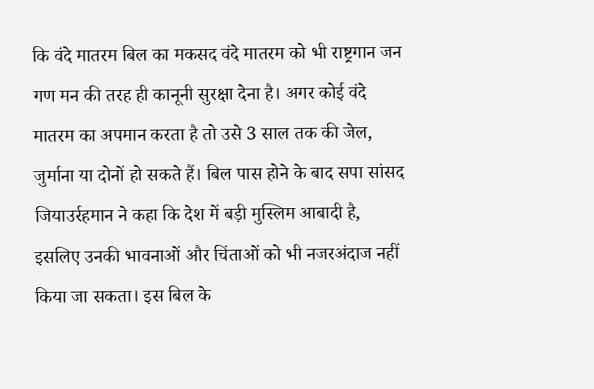कि वंदे मातरम बिल का मकसद वंदे मातरम को भी राष्ट्रगान जन गण मन की तरह ही कानूनी सुरक्षा देना है। अगर कोई वंदे मातरम का अपमान करता है तो उसे 3 साल तक की जेल, जुर्माना या दोनों हो सकते हैं। बिल पास होने के बाद सपा सांसद जियाउर्रहमान ने कहा कि देश में बड़ी मुस्लिम आबादी है, इसलिए उनकी भावनाओं और चिंताओं को भी नजरअंदाज नहीं किया जा सकता। इस बिल के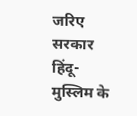जरिए सरकार हिंदू-मुस्लिम के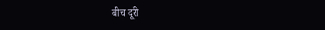बीच दूरी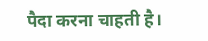पैदा करना चाहती है।